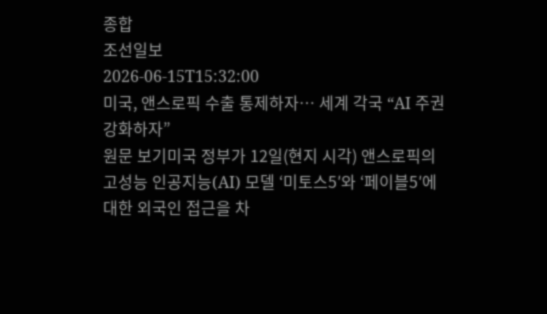종합
조선일보
2026-06-15T15:32:00
미국, 앤스로픽 수출 통제하자… 세계 각국 “AI 주권 강화하자”
원문 보기미국 정부가 12일(현지 시각) 앤스로픽의 고성능 인공지능(AI) 모델 ‘미토스5′와 ‘페이블5′에 대한 외국인 접근을 차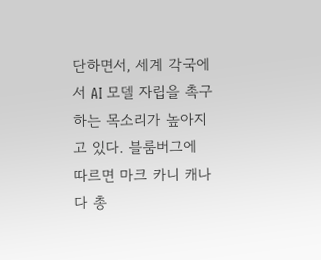단하면서, 세계 각국에서 AI 모델 자립을 촉구하는 목소리가 높아지고 있다. 블룸버그에 따르면 마크 카니 캐나다 총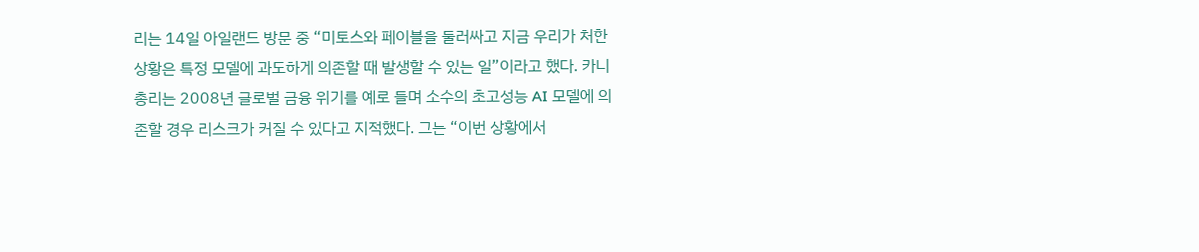리는 14일 아일랜드 방문 중 “미토스와 페이블을 둘러싸고 지금 우리가 처한 상황은 특정 모델에 과도하게 의존할 때 발생할 수 있는 일”이라고 했다. 카니 총리는 2008년 글로벌 금융 위기를 예로 들며 소수의 초고성능 AI 모델에 의존할 경우 리스크가 커질 수 있다고 지적했다. 그는 “이번 상황에서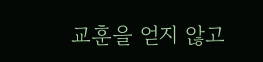교훈을 얻지 않고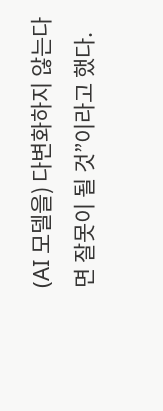(AI 모델을) 다변화하지 않는다면 잘못이 될 것”이라고 했다.